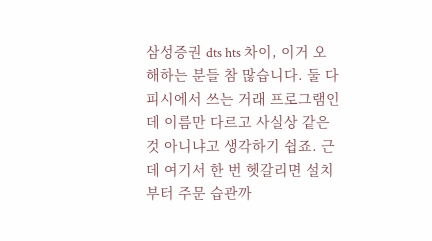삼성증권 dts hts 차이, 이거 오해하는 분들 참 많습니다. 둘 다 피시에서 쓰는 거래 프로그램인데 이름만 다르고 사실상 같은 것 아니냐고 생각하기 쉽죠. 근데 여기서 한 번 헷갈리면 설치부터 주문 습관까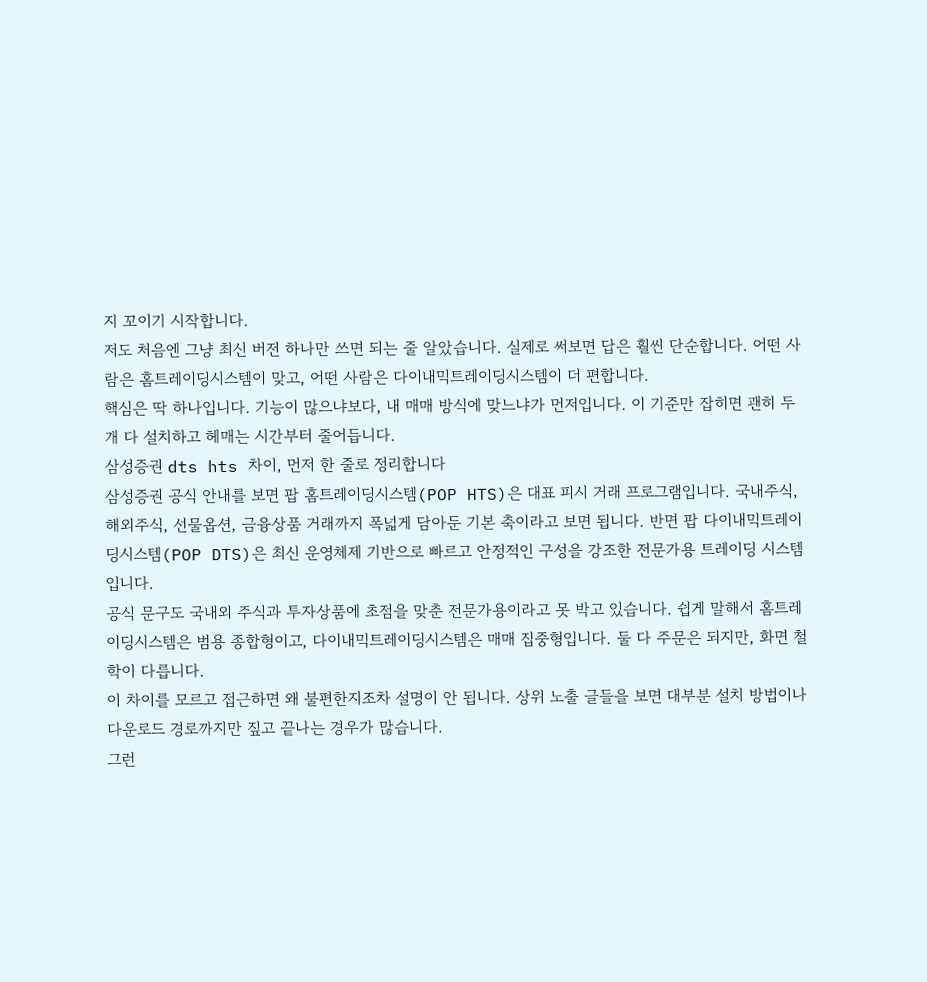지 꼬이기 시작합니다.
저도 처음엔 그냥 최신 버전 하나만 쓰면 되는 줄 알았습니다. 실제로 써보면 답은 훨씬 단순합니다. 어떤 사람은 홈트레이딩시스템이 맞고, 어떤 사람은 다이내믹트레이딩시스템이 더 편합니다.
핵심은 딱 하나입니다. 기능이 많으냐보다, 내 매매 방식에 맞느냐가 먼저입니다. 이 기준만 잡히면 괜히 두 개 다 설치하고 헤매는 시간부터 줄어듭니다.
삼성증권 dts hts 차이, 먼저 한 줄로 정리합니다
삼성증권 공식 안내를 보면 팝 홈트레이딩시스템(POP HTS)은 대표 피시 거래 프로그램입니다. 국내주식, 해외주식, 선물옵션, 금융상품 거래까지 폭넓게 담아둔 기본 축이라고 보면 됩니다. 반면 팝 다이내믹트레이딩시스템(POP DTS)은 최신 운영체제 기반으로 빠르고 안정적인 구성을 강조한 전문가용 트레이딩 시스템입니다.
공식 문구도 국내외 주식과 투자상품에 초점을 맞춘 전문가용이라고 못 박고 있습니다. 쉽게 말해서 홈트레이딩시스템은 범용 종합형이고, 다이내믹트레이딩시스템은 매매 집중형입니다. 둘 다 주문은 되지만, 화면 철학이 다릅니다.
이 차이를 모르고 접근하면 왜 불편한지조차 설명이 안 됩니다. 상위 노출 글들을 보면 대부분 설치 방법이나 다운로드 경로까지만 짚고 끝나는 경우가 많습니다.
그런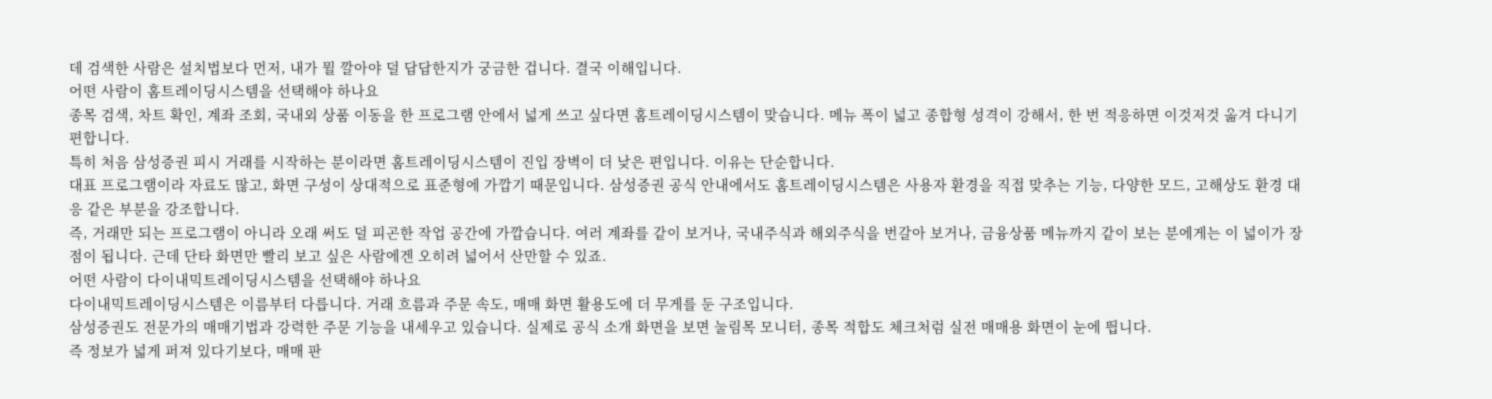데 검색한 사람은 설치법보다 먼저, 내가 뭘 깔아야 덜 답답한지가 궁금한 겁니다. 결국 이해입니다.
어떤 사람이 홈트레이딩시스템을 선택해야 하나요
종목 검색, 차트 확인, 계좌 조회, 국내외 상품 이동을 한 프로그램 안에서 넓게 쓰고 싶다면 홈트레이딩시스템이 맞습니다. 메뉴 폭이 넓고 종합형 성격이 강해서, 한 번 적응하면 이것저것 옮겨 다니기 편합니다.
특히 처음 삼성증권 피시 거래를 시작하는 분이라면 홈트레이딩시스템이 진입 장벽이 더 낮은 편입니다. 이유는 단순합니다.
대표 프로그램이라 자료도 많고, 화면 구성이 상대적으로 표준형에 가깝기 때문입니다. 삼성증권 공식 안내에서도 홈트레이딩시스템은 사용자 환경을 직접 맞추는 기능, 다양한 모드, 고해상도 환경 대응 같은 부분을 강조합니다.
즉, 거래만 되는 프로그램이 아니라 오래 써도 덜 피곤한 작업 공간에 가깝습니다. 여러 계좌를 같이 보거나, 국내주식과 해외주식을 번갈아 보거나, 금융상품 메뉴까지 같이 보는 분에게는 이 넓이가 장점이 됩니다. 근데 단타 화면만 빨리 보고 싶은 사람에겐 오히려 넓어서 산만할 수 있죠.
어떤 사람이 다이내믹트레이딩시스템을 선택해야 하나요
다이내믹트레이딩시스템은 이름부터 다릅니다. 거래 흐름과 주문 속도, 매매 화면 활용도에 더 무게를 둔 구조입니다.
삼성증권도 전문가의 매매기법과 강력한 주문 기능을 내세우고 있습니다. 실제로 공식 소개 화면을 보면 눌림목 모니터, 종목 적합도 체크처럼 실전 매매용 화면이 눈에 띕니다.
즉 정보가 넓게 퍼져 있다기보다, 매매 판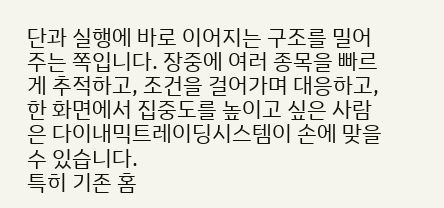단과 실행에 바로 이어지는 구조를 밀어주는 쪽입니다. 장중에 여러 종목을 빠르게 추적하고, 조건을 걸어가며 대응하고, 한 화면에서 집중도를 높이고 싶은 사람은 다이내믹트레이딩시스템이 손에 맞을 수 있습니다.
특히 기존 홈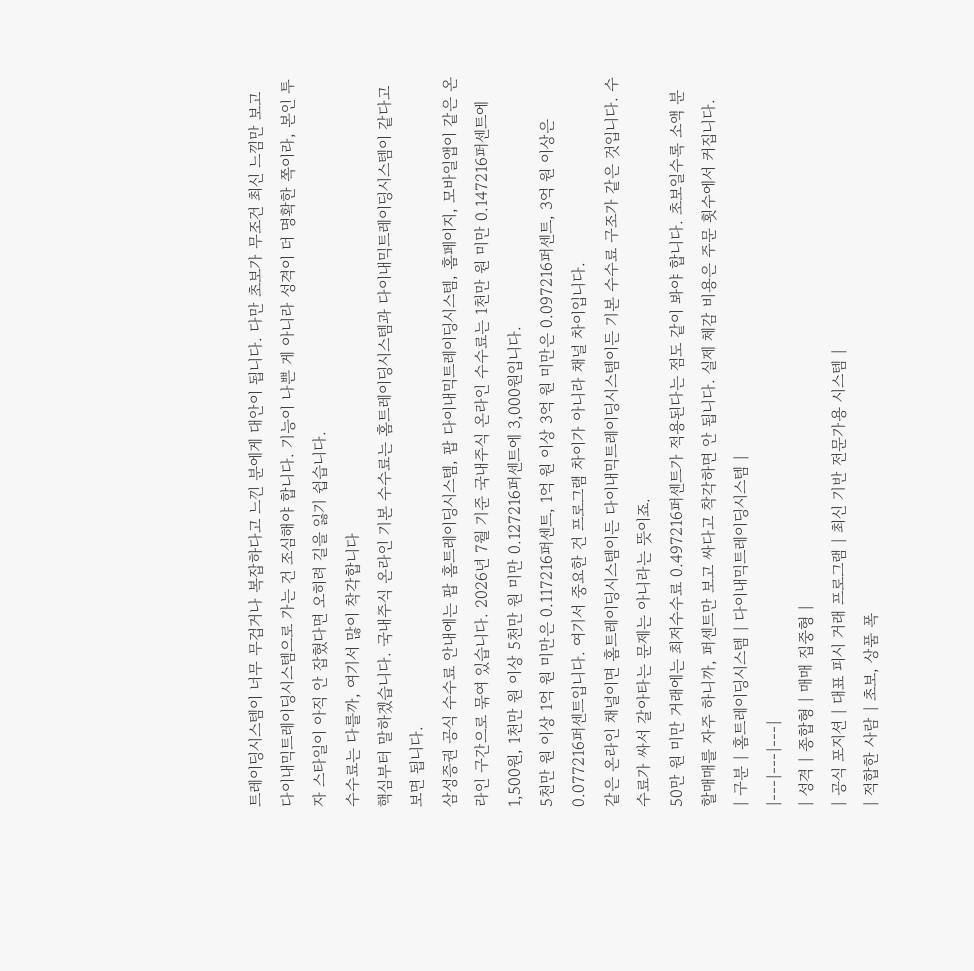트레이딩시스템이 너무 무겁거나 복잡하다고 느낀 분에게 대안이 됩니다. 다만 초보가 무조건 최신 느낌만 보고 다이내믹트레이딩시스템으로 가는 건 조심해야 합니다. 기능이 나쁜 게 아니라 성격이 더 명확한 쪽이라, 본인 투자 스타일이 아직 안 잡혔다면 오히려 길을 잃기 쉽습니다.
수수료는 다를까, 여기서 많이 착각합니다
핵심부터 말하겠습니다. 국내주식 온라인 기본 수수료는 홈트레이딩시스템과 다이내믹트레이딩시스템이 같다고 보면 됩니다.
삼성증권 공식 수수료 안내에는 팝 홈트레이딩시스템, 팝 다이내믹트레이딩시스템, 홈페이지, 모바일앱이 같은 온라인 구간으로 묶여 있습니다. 2026년 7월 기준 국내주식 온라인 수수료는 1천만 원 미만 0.147216퍼센트에 1,500원, 1천만 원 이상 5천만 원 미만 0.127216퍼센트에 3,000원입니다.
5천만 원 이상 1억 원 미만은 0.117216퍼센트, 1억 원 이상 3억 원 미만은 0.097216퍼센트, 3억 원 이상은 0.077216퍼센트입니다. 여기서 중요한 건 프로그램 차이가 아니라 채널 차이입니다.
같은 온라인 채널이면 홈트레이딩시스템이든 다이내믹트레이딩시스템이든 기본 수수료 구조가 같은 것입니다. 수수료가 싸서 갈아타는 문제는 아니라는 뜻이죠.
50만 원 미만 거래에는 최저수수료 0.497216퍼센트가 적용된다는 점도 같이 봐야 합니다. 초보일수록 소액 분할매매를 자주 하니까, 퍼센트만 보고 싸다고 착각하면 안 됩니다. 실제 체감 비용은 주문 횟수에서 커집니다.
| 구분 | 홈트레이딩시스템 | 다이내믹트레이딩시스템 |
|---|---|---|
| 성격 | 종합형 | 매매 집중형 |
| 공식 포지션 | 대표 피시 거래 프로그램 | 최신 기반 전문가용 시스템 |
| 적합한 사람 | 초보, 상품 폭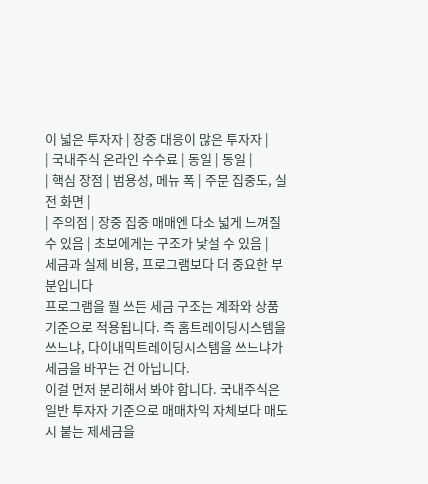이 넓은 투자자 | 장중 대응이 많은 투자자 |
| 국내주식 온라인 수수료 | 동일 | 동일 |
| 핵심 장점 | 범용성, 메뉴 폭 | 주문 집중도, 실전 화면 |
| 주의점 | 장중 집중 매매엔 다소 넓게 느껴질 수 있음 | 초보에게는 구조가 낯설 수 있음 |
세금과 실제 비용, 프로그램보다 더 중요한 부분입니다
프로그램을 뭘 쓰든 세금 구조는 계좌와 상품 기준으로 적용됩니다. 즉 홈트레이딩시스템을 쓰느냐, 다이내믹트레이딩시스템을 쓰느냐가 세금을 바꾸는 건 아닙니다.
이걸 먼저 분리해서 봐야 합니다. 국내주식은 일반 투자자 기준으로 매매차익 자체보다 매도 시 붙는 제세금을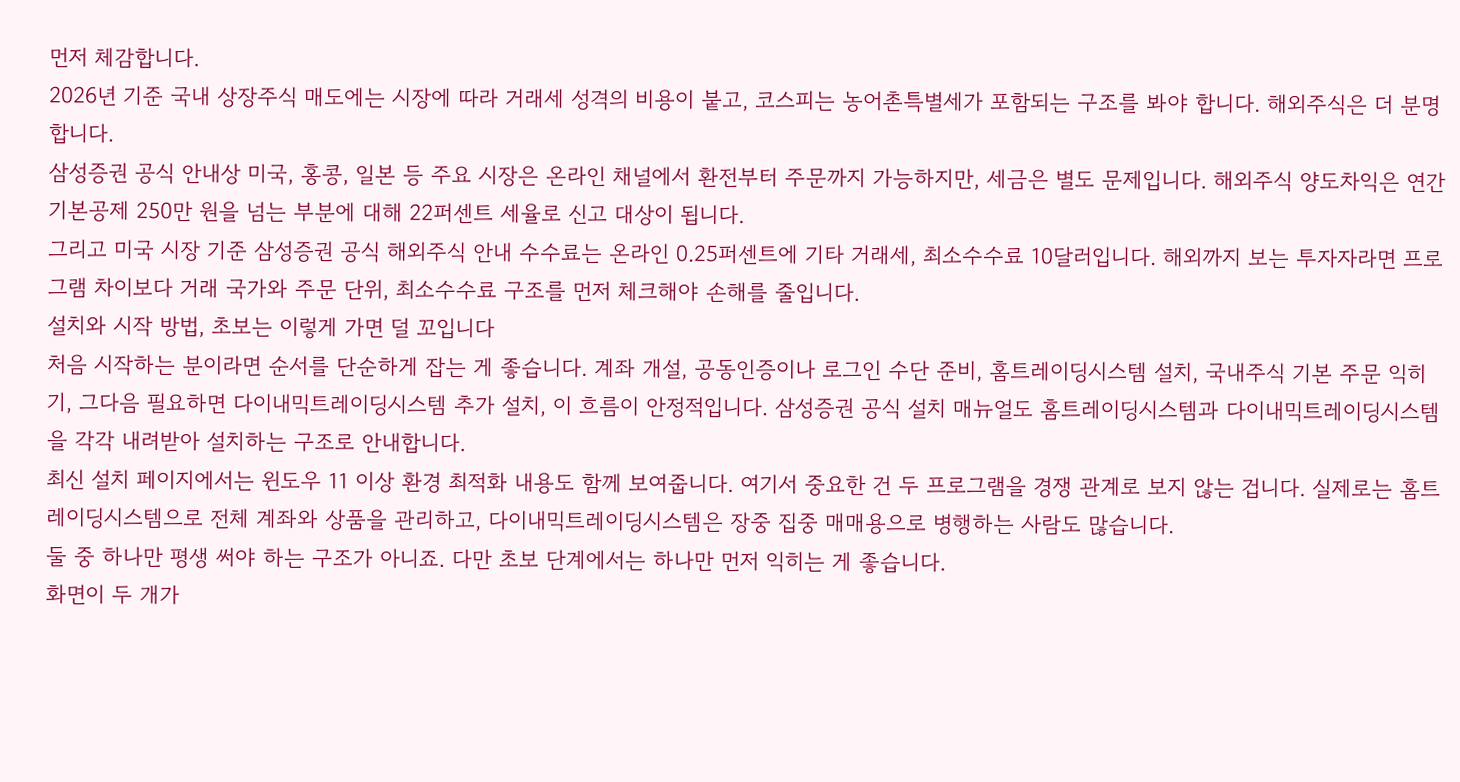먼저 체감합니다.
2026년 기준 국내 상장주식 매도에는 시장에 따라 거래세 성격의 비용이 붙고, 코스피는 농어촌특별세가 포함되는 구조를 봐야 합니다. 해외주식은 더 분명합니다.
삼성증권 공식 안내상 미국, 홍콩, 일본 등 주요 시장은 온라인 채널에서 환전부터 주문까지 가능하지만, 세금은 별도 문제입니다. 해외주식 양도차익은 연간 기본공제 250만 원을 넘는 부분에 대해 22퍼센트 세율로 신고 대상이 됩니다.
그리고 미국 시장 기준 삼성증권 공식 해외주식 안내 수수료는 온라인 0.25퍼센트에 기타 거래세, 최소수수료 10달러입니다. 해외까지 보는 투자자라면 프로그램 차이보다 거래 국가와 주문 단위, 최소수수료 구조를 먼저 체크해야 손해를 줄입니다.
설치와 시작 방법, 초보는 이렇게 가면 덜 꼬입니다
처음 시작하는 분이라면 순서를 단순하게 잡는 게 좋습니다. 계좌 개설, 공동인증이나 로그인 수단 준비, 홈트레이딩시스템 설치, 국내주식 기본 주문 익히기, 그다음 필요하면 다이내믹트레이딩시스템 추가 설치, 이 흐름이 안정적입니다. 삼성증권 공식 설치 매뉴얼도 홈트레이딩시스템과 다이내믹트레이딩시스템을 각각 내려받아 설치하는 구조로 안내합니다.
최신 설치 페이지에서는 윈도우 11 이상 환경 최적화 내용도 함께 보여줍니다. 여기서 중요한 건 두 프로그램을 경쟁 관계로 보지 않는 겁니다. 실제로는 홈트레이딩시스템으로 전체 계좌와 상품을 관리하고, 다이내믹트레이딩시스템은 장중 집중 매매용으로 병행하는 사람도 많습니다.
둘 중 하나만 평생 써야 하는 구조가 아니죠. 다만 초보 단계에서는 하나만 먼저 익히는 게 좋습니다.
화면이 두 개가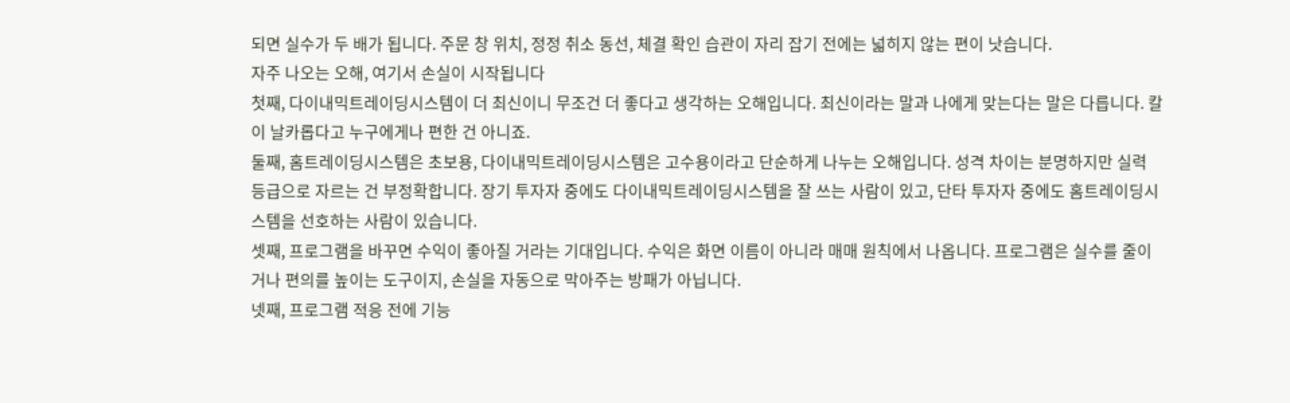되면 실수가 두 배가 됩니다. 주문 창 위치, 정정 취소 동선, 체결 확인 습관이 자리 잡기 전에는 넓히지 않는 편이 낫습니다.
자주 나오는 오해, 여기서 손실이 시작됩니다
첫째, 다이내믹트레이딩시스템이 더 최신이니 무조건 더 좋다고 생각하는 오해입니다. 최신이라는 말과 나에게 맞는다는 말은 다릅니다. 칼이 날카롭다고 누구에게나 편한 건 아니죠.
둘째, 홈트레이딩시스템은 초보용, 다이내믹트레이딩시스템은 고수용이라고 단순하게 나누는 오해입니다. 성격 차이는 분명하지만 실력 등급으로 자르는 건 부정확합니다. 장기 투자자 중에도 다이내믹트레이딩시스템을 잘 쓰는 사람이 있고, 단타 투자자 중에도 홈트레이딩시스템을 선호하는 사람이 있습니다.
셋째, 프로그램을 바꾸면 수익이 좋아질 거라는 기대입니다. 수익은 화면 이름이 아니라 매매 원칙에서 나옵니다. 프로그램은 실수를 줄이거나 편의를 높이는 도구이지, 손실을 자동으로 막아주는 방패가 아닙니다.
넷째, 프로그램 적응 전에 기능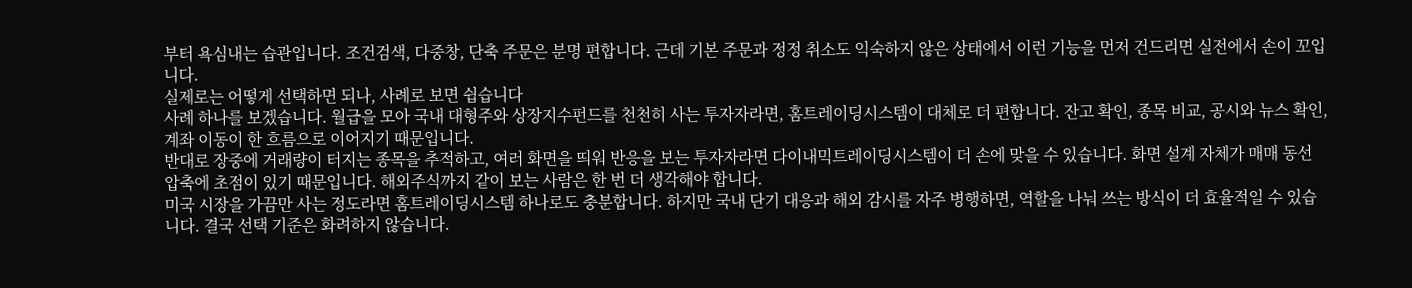부터 욕심내는 습관입니다. 조건검색, 다중창, 단축 주문은 분명 편합니다. 근데 기본 주문과 정정 취소도 익숙하지 않은 상태에서 이런 기능을 먼저 건드리면 실전에서 손이 꼬입니다.
실제로는 어떻게 선택하면 되나, 사례로 보면 쉽습니다
사례 하나를 보겠습니다. 월급을 모아 국내 대형주와 상장지수펀드를 천천히 사는 투자자라면, 홈트레이딩시스템이 대체로 더 편합니다. 잔고 확인, 종목 비교, 공시와 뉴스 확인, 계좌 이동이 한 흐름으로 이어지기 때문입니다.
반대로 장중에 거래량이 터지는 종목을 추적하고, 여러 화면을 띄워 반응을 보는 투자자라면 다이내믹트레이딩시스템이 더 손에 맞을 수 있습니다. 화면 설계 자체가 매매 동선 압축에 초점이 있기 때문입니다. 해외주식까지 같이 보는 사람은 한 번 더 생각해야 합니다.
미국 시장을 가끔만 사는 정도라면 홈트레이딩시스템 하나로도 충분합니다. 하지만 국내 단기 대응과 해외 감시를 자주 병행하면, 역할을 나눠 쓰는 방식이 더 효율적일 수 있습니다. 결국 선택 기준은 화려하지 않습니다.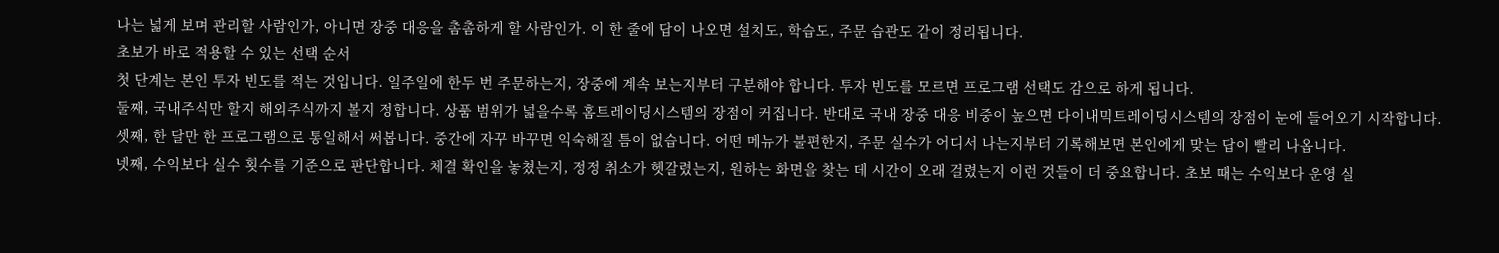나는 넓게 보며 관리할 사람인가, 아니면 장중 대응을 촘촘하게 할 사람인가. 이 한 줄에 답이 나오면 설치도, 학습도, 주문 습관도 같이 정리됩니다.
초보가 바로 적용할 수 있는 선택 순서
첫 단계는 본인 투자 빈도를 적는 것입니다. 일주일에 한두 번 주문하는지, 장중에 계속 보는지부터 구분해야 합니다. 투자 빈도를 모르면 프로그램 선택도 감으로 하게 됩니다.
둘째, 국내주식만 할지 해외주식까지 볼지 정합니다. 상품 범위가 넓을수록 홈트레이딩시스템의 장점이 커집니다. 반대로 국내 장중 대응 비중이 높으면 다이내믹트레이딩시스템의 장점이 눈에 들어오기 시작합니다.
셋째, 한 달만 한 프로그램으로 통일해서 써봅니다. 중간에 자꾸 바꾸면 익숙해질 틈이 없습니다. 어떤 메뉴가 불편한지, 주문 실수가 어디서 나는지부터 기록해보면 본인에게 맞는 답이 빨리 나옵니다.
넷째, 수익보다 실수 횟수를 기준으로 판단합니다. 체결 확인을 놓쳤는지, 정정 취소가 헷갈렸는지, 원하는 화면을 찾는 데 시간이 오래 걸렸는지 이런 것들이 더 중요합니다. 초보 때는 수익보다 운영 실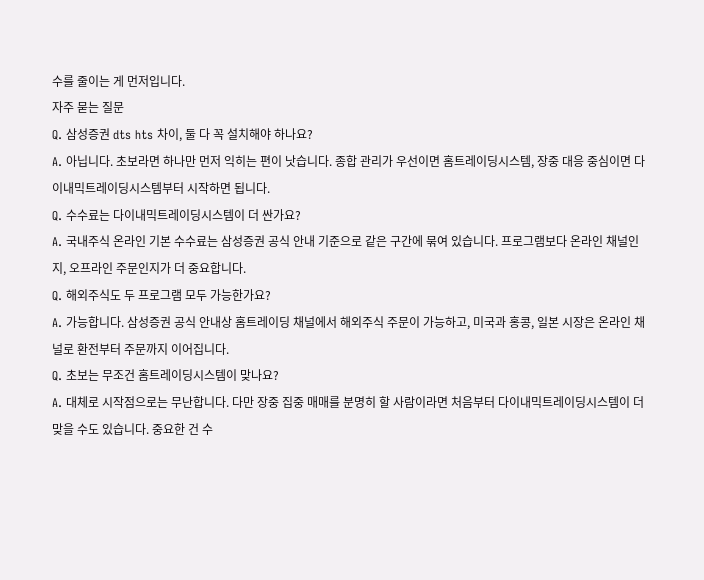수를 줄이는 게 먼저입니다.
자주 묻는 질문
Q. 삼성증권 dts hts 차이, 둘 다 꼭 설치해야 하나요?
A. 아닙니다. 초보라면 하나만 먼저 익히는 편이 낫습니다. 종합 관리가 우선이면 홈트레이딩시스템, 장중 대응 중심이면 다이내믹트레이딩시스템부터 시작하면 됩니다.
Q. 수수료는 다이내믹트레이딩시스템이 더 싼가요?
A. 국내주식 온라인 기본 수수료는 삼성증권 공식 안내 기준으로 같은 구간에 묶여 있습니다. 프로그램보다 온라인 채널인지, 오프라인 주문인지가 더 중요합니다.
Q. 해외주식도 두 프로그램 모두 가능한가요?
A. 가능합니다. 삼성증권 공식 안내상 홈트레이딩 채널에서 해외주식 주문이 가능하고, 미국과 홍콩, 일본 시장은 온라인 채널로 환전부터 주문까지 이어집니다.
Q. 초보는 무조건 홈트레이딩시스템이 맞나요?
A. 대체로 시작점으로는 무난합니다. 다만 장중 집중 매매를 분명히 할 사람이라면 처음부터 다이내믹트레이딩시스템이 더 맞을 수도 있습니다. 중요한 건 수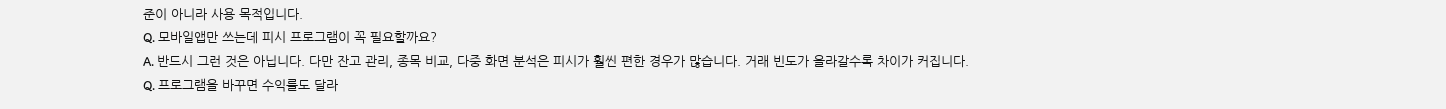준이 아니라 사용 목적입니다.
Q. 모바일앱만 쓰는데 피시 프로그램이 꼭 필요할까요?
A. 반드시 그런 것은 아닙니다. 다만 잔고 관리, 종목 비교, 다중 화면 분석은 피시가 훨씬 편한 경우가 많습니다. 거래 빈도가 올라갈수록 차이가 커집니다.
Q. 프로그램을 바꾸면 수익률도 달라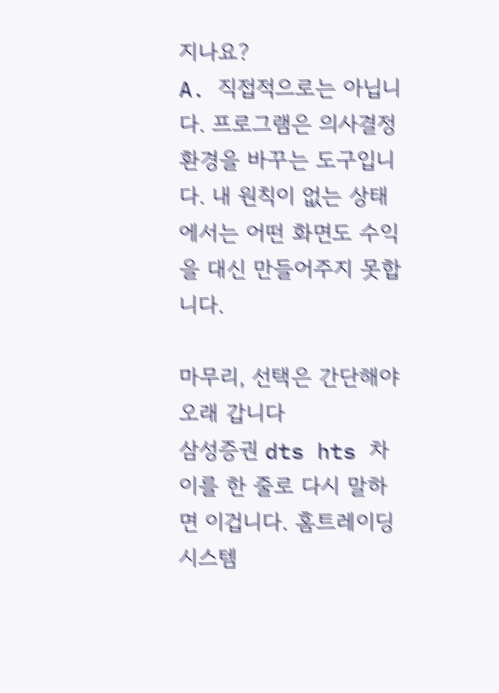지나요?
A. 직접적으로는 아닙니다. 프로그램은 의사결정 환경을 바꾸는 도구입니다. 내 원칙이 없는 상태에서는 어떤 화면도 수익을 대신 만들어주지 못합니다.

마무리, 선택은 간단해야 오래 갑니다
삼성증권 dts hts 차이를 한 줄로 다시 말하면 이겁니다. 홈트레이딩시스템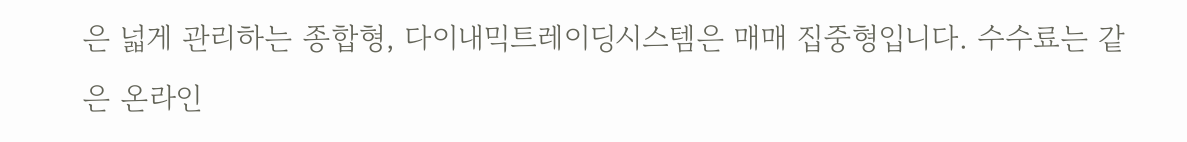은 넓게 관리하는 종합형, 다이내믹트레이딩시스템은 매매 집중형입니다. 수수료는 같은 온라인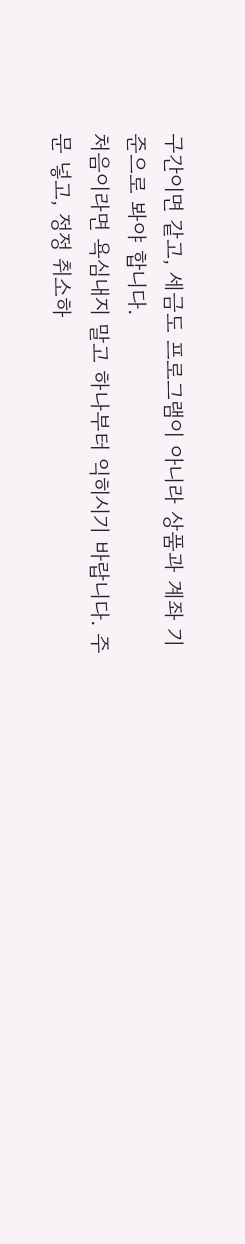구간이면 같고, 세금도 프로그램이 아니라 상품과 계좌 기준으로 봐야 합니다.
처음이라면 욕심내지 말고 하나부터 익히시기 바랍니다. 주문 넣고, 정정 취소하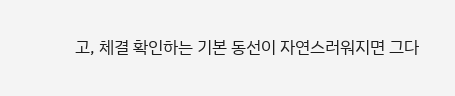고, 체결 확인하는 기본 동선이 자연스러워지면 그다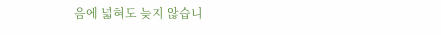음에 넓혀도 늦지 않습니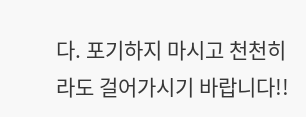다. 포기하지 마시고 천천히라도 걸어가시기 바랍니다!!